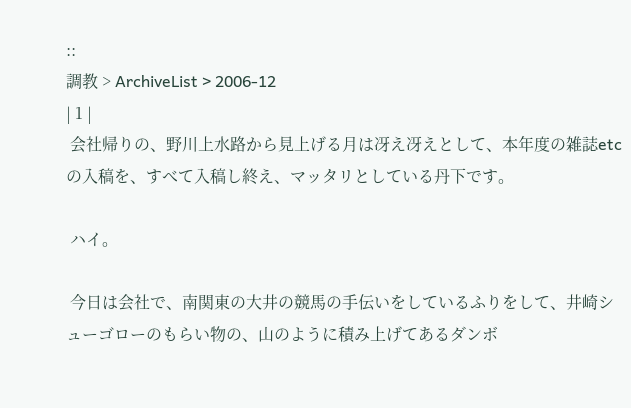::
調教 > ArchiveList > 2006-12
| 1 |
 会社帰りの、野川上水路から見上げる月は冴え冴えとして、本年度の雑誌etcの入稿を、すべて入稿し終え、マッタリとしている丹下です。

 ハイ。

 今日は会社で、南関東の大井の競馬の手伝いをしているふりをして、井崎シューゴローのもらい物の、山のように積み上げてあるダンボ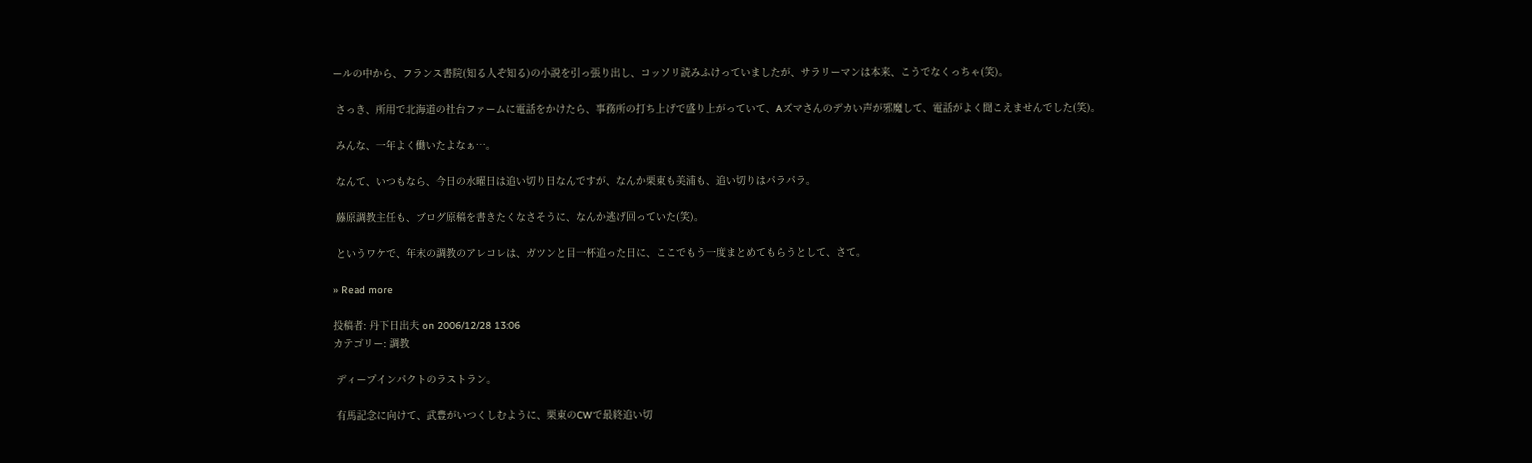ールの中から、フランス書院(知る人ぞ知る)の小説を引っ張り出し、コッソリ読みふけっていましたが、サラリーマンは本来、こうでなくっちゃ(笑)。

 さっき、所用で北海道の社台ファームに電話をかけたら、事務所の打ち上げで盛り上がっていて、Aズマさんのデカい声が邪魔して、電話がよく聞こえませんでした(笑)。

 みんな、一年よく働いたよなぁ…。

 なんて、いつもなら、今日の水曜日は追い切り日なんですが、なんか栗東も美浦も、追い切りはパラパラ。

 藤原調教主任も、ブログ原稿を書きたくなさそうに、なんか逃げ回っていた(笑)。

 というワケで、年末の調教のアレコレは、ガツンと目一杯追った日に、ここでもう一度まとめてもらうとして、さて。

» Read more

投稿者: 丹下日出夫 on 2006/12/28 13:06
カテゴリー: 調教

 ディープインパクトのラストラン。

 有馬記念に向けて、武豊がいつくしむように、栗東のCWで最終追い切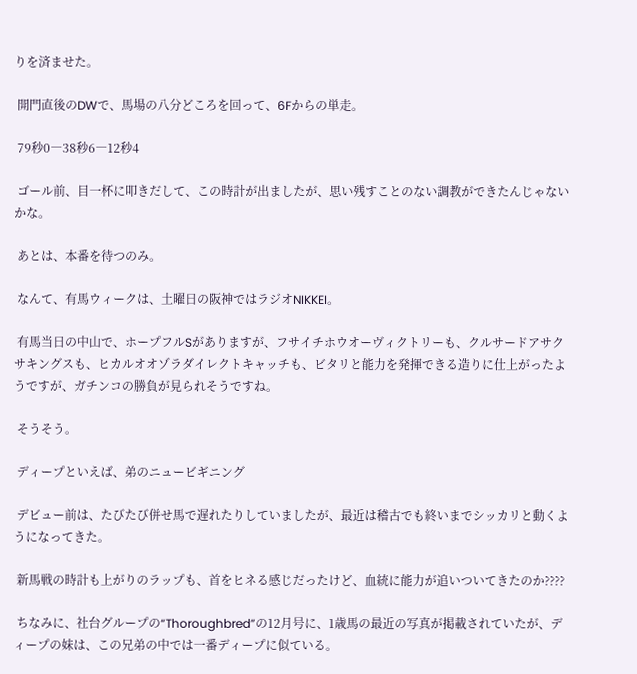りを済ませた。

 開門直後のDWで、馬場の八分どころを回って、6Fからの単走。

 79秒0―38秒6―12秒4

 ゴール前、目一杯に叩きだして、この時計が出ましたが、思い残すことのない調教ができたんじゃないかな。

 あとは、本番を待つのみ。

 なんて、有馬ウィークは、土曜日の阪神ではラジオNIKKEI。

 有馬当日の中山で、ホープフルSがありますが、フサイチホウオーヴィクトリーも、クルサードアサクサキングスも、ヒカルオオゾラダイレクトキャッチも、ビタリと能力を発揮できる造りに仕上がったようですが、ガチンコの勝負が見られそうですね。

 そうそう。

 ディープといえば、弟のニュービギニング

 デビュー前は、たびたび併せ馬で遅れたりしていましたが、最近は稽古でも終いまでシッカリと動くようになってきた。

 新馬戦の時計も上がりのラップも、首をヒネる感じだったけど、血統に能力が追いついてきたのか????

 ちなみに、社台グループの“Thoroughbred”の12月号に、1歳馬の最近の写真が掲載されていたが、ディープの妹は、この兄弟の中では一番ディープに似ている。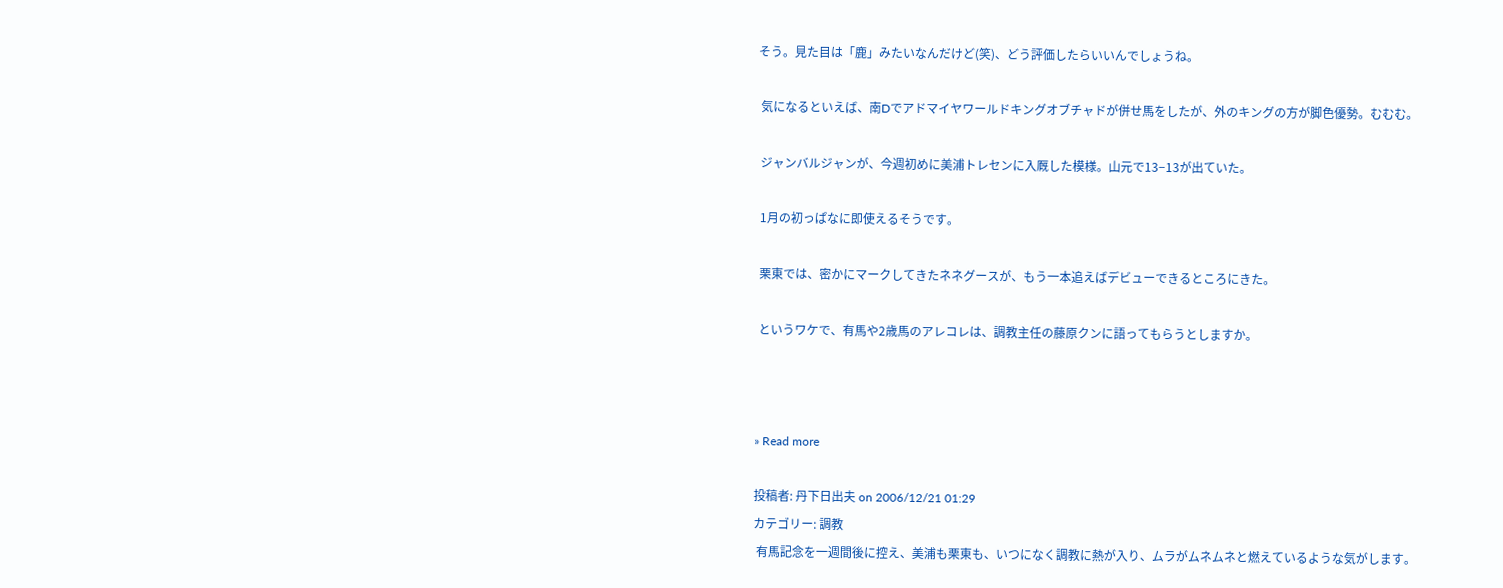そう。見た目は「鹿」みたいなんだけど(笑)、どう評価したらいいんでしょうね。

 気になるといえば、南Dでアドマイヤワールドキングオブチャドが併せ馬をしたが、外のキングの方が脚色優勢。むむむ。

 ジャンバルジャンが、今週初めに美浦トレセンに入厩した模様。山元で13−13が出ていた。

 1月の初っぱなに即使えるそうです。

 栗東では、密かにマークしてきたネネグースが、もう一本追えばデビューできるところにきた。

 というワケで、有馬や2歳馬のアレコレは、調教主任の藤原クンに語ってもらうとしますか。



» Read more

投稿者: 丹下日出夫 on 2006/12/21 01:29
カテゴリー: 調教
 有馬記念を一週間後に控え、美浦も栗東も、いつになく調教に熱が入り、ムラがムネムネと燃えているような気がします。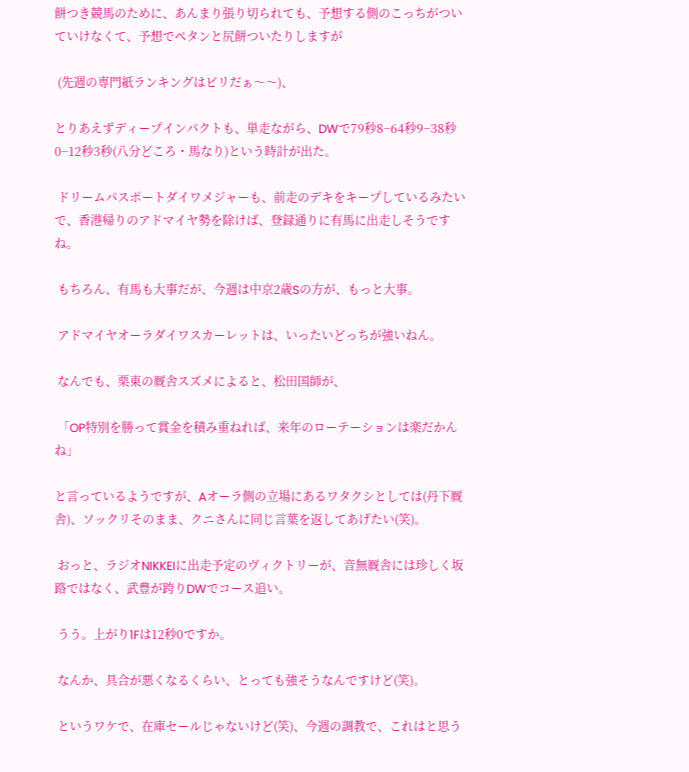餅つき競馬のために、あんまり張り切られても、予想する側のこっちがついていけなくて、予想でペタンと尻餅ついたりしますが

 (先週の専門紙ランキングはビリだぁ〜〜)、

とりあえずディープインパクトも、単走ながら、DWで79秒8−64秒9−38秒0−12秒3秒(八分どころ・馬なり)という時計が出た。

 ドリームパスポートダイワメジャーも、前走のデキをキープしているみたいで、香港帰りのアドマイヤ勢を除けば、登録通りに有馬に出走しそうですね。

 もちろん、有馬も大事だが、今週は中京2歳Sの方が、もっと大事。

 アドマイヤオーラダイワスカーレットは、いったいどっちが強いねん。

 なんでも、栗東の厩舎スズメによると、松田国師が、

 「OP特別を勝って賞金を積み重ねれば、来年のローテーションは楽だかんね」

と言っているようですが、Aオーラ側の立場にあるワタクシとしては(丹下厩舎)、ソックリそのまま、クニさんに同じ言葉を返してあげたい(笑)。

 おっと、ラジオNIKKEIに出走予定のヴィクトリーが、音無厩舎には珍しく坂路ではなく、武豊が跨りDWでコース追い。

 うう。上がり1Fは12秒0ですか。

 なんか、具合が悪くなるくらい、とっても強そうなんですけど(笑)。

 というワケで、在庫セールじゃないけど(笑)、今週の調教で、これはと思う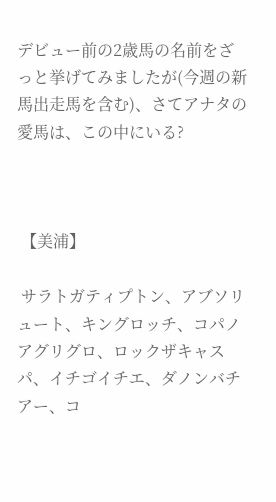デビュー前の2歳馬の名前をざっと挙げてみましたが(今週の新馬出走馬を含む)、さてアナタの愛馬は、この中にいる?



 【美浦】

 サラトガティプトン、アブソリュート、キングロッチ、コパノアグリグロ、ロックザキャスパ、イチゴイチエ、ダノンバチアー、コ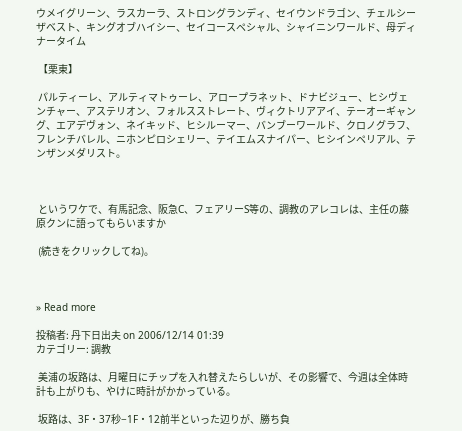ウメイグリーン、ラスカーラ、ストロングランディ、セイウンドラゴン、チェルシーザベスト、キングオブハイシー、セイコースペシャル、シャイニンワールド、母ディナータイム

 【栗東】

 パルティーレ、アルティマトゥーレ、アロープラネット、ドナビジュー、ヒシヴェンチャー、アステリオン、フォルスストレート、ヴィクトリアアイ、テーオーギャング、エアデヴォン、ネイキッド、ヒシルーマー、バンブーワールド、クロノグラフ、フレンチバレル、ニホンピロシェリー、テイエムスナイパー、ヒシインペリアル、テンザンメダリスト。



 というワケで、有馬記念、阪急C、フェアリーS等の、調教のアレコレは、主任の藤原クンに語ってもらいますか

 (続きをクリックしてね)。



» Read more

投稿者: 丹下日出夫 on 2006/12/14 01:39
カテゴリー: 調教

 美浦の坂路は、月曜日にチップを入れ替えたらしいが、その影響で、今週は全体時計も上がりも、やけに時計がかかっている。

 坂路は、3F・37秒−1F・12前半といった辺りが、勝ち負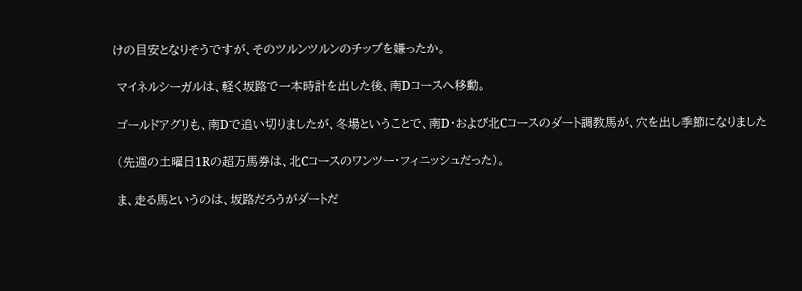けの目安となりそうですが、そのツルンツルンのチップを嫌ったか。

 マイネルシーガルは、軽く坂路で一本時計を出した後、南Dコースへ移動。

 ゴールドアグリも、南Dで追い切りましたが、冬場ということで、南D・および北Cコースのダート調教馬が、穴を出し季節になりました

 (先週の土曜日1Rの超万馬券は、北Cコースのワンツー・フィニッシュだった)。

 ま、走る馬というのは、坂路だろうがダートだ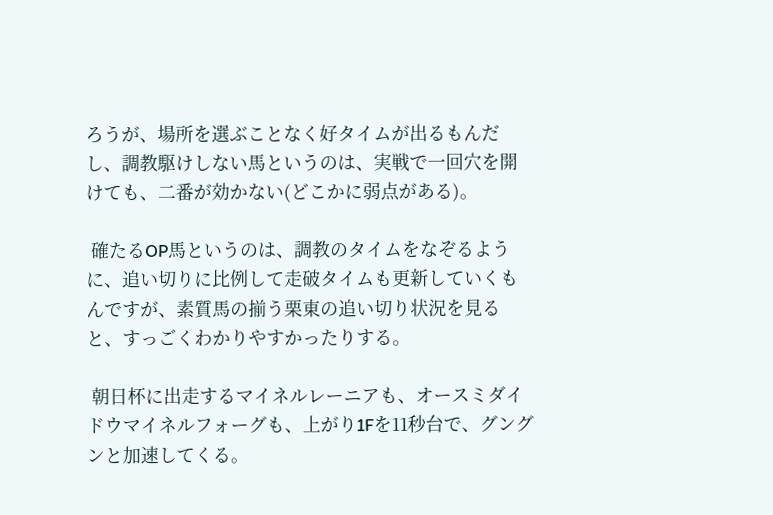ろうが、場所を選ぶことなく好タイムが出るもんだし、調教駆けしない馬というのは、実戦で一回穴を開けても、二番が効かない(どこかに弱点がある)。

 確たるOP馬というのは、調教のタイムをなぞるように、追い切りに比例して走破タイムも更新していくもんですが、素質馬の揃う栗東の追い切り状況を見ると、すっごくわかりやすかったりする。

 朝日杯に出走するマイネルレーニアも、オースミダイドウマイネルフォーグも、上がり1Fを11秒台で、グングンと加速してくる。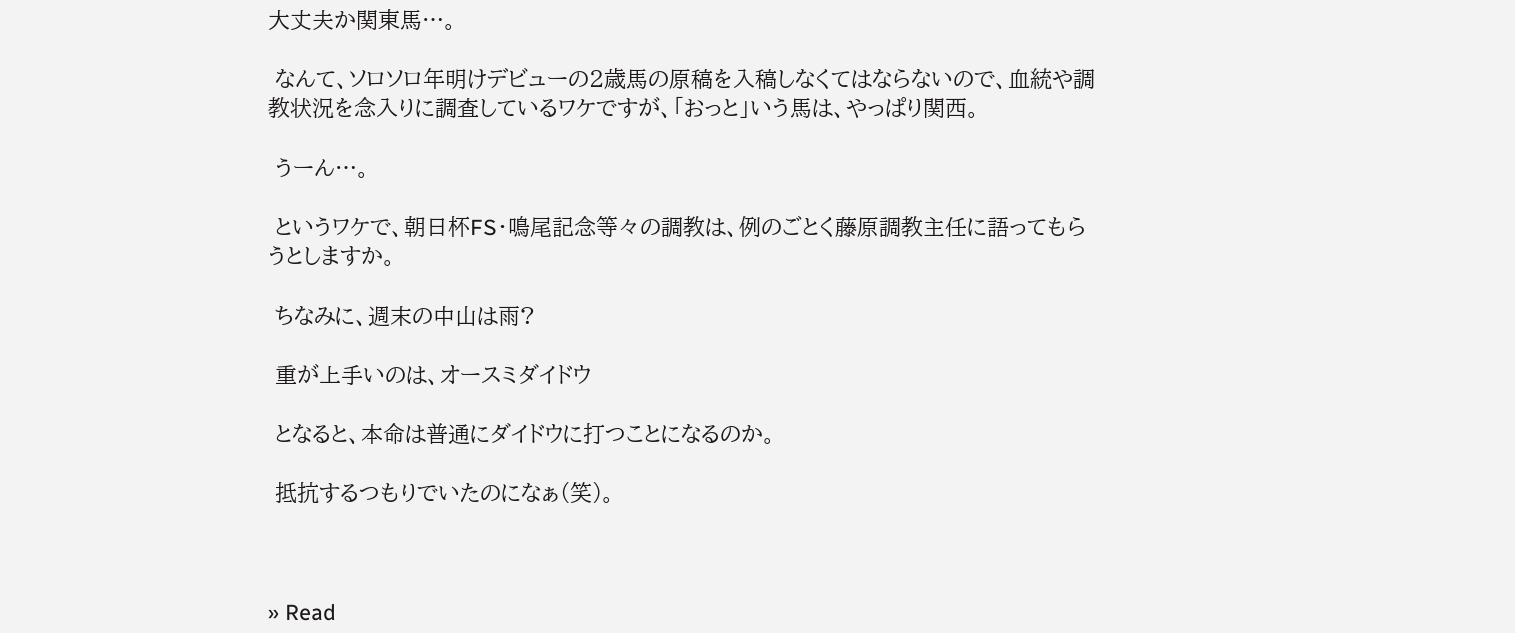大丈夫か関東馬…。

 なんて、ソロソロ年明けデビューの2歳馬の原稿を入稿しなくてはならないので、血統や調教状況を念入りに調査しているワケですが、「おっと」いう馬は、やっぱり関西。

 うーん…。

 というワケで、朝日杯FS・鳴尾記念等々の調教は、例のごとく藤原調教主任に語ってもらうとしますか。

 ちなみに、週末の中山は雨?

 重が上手いのは、オースミダイドウ

 となると、本命は普通にダイドウに打つことになるのか。

 抵抗するつもりでいたのになぁ(笑)。



» Read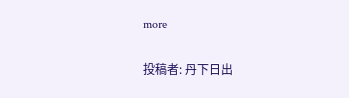more

投稿者: 丹下日出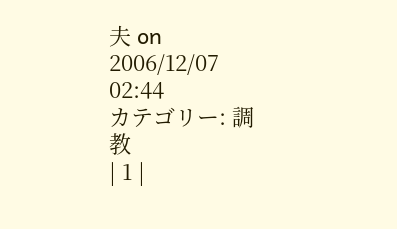夫 on 2006/12/07 02:44
カテゴリー: 調教
| 1 |